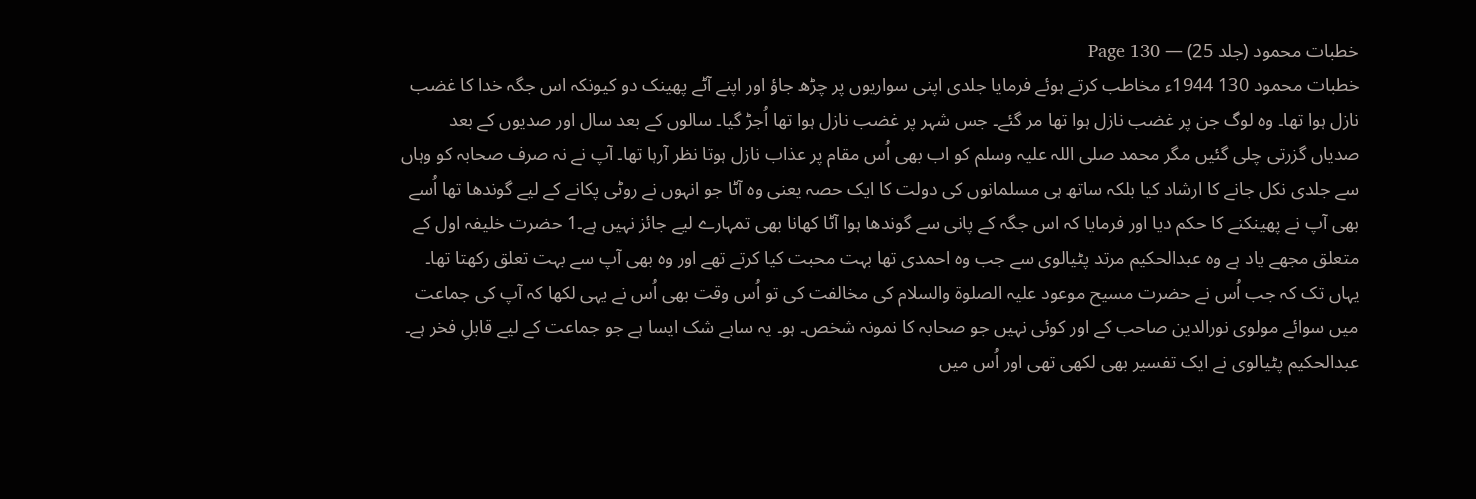خطبات محمود (جلد 25) — Page 130
خطبات محمود 130 1944ء مخاطب کرتے ہوئے فرمایا جلدی اپنی سواریوں پر چڑھ جاؤ اور اپنے آٹے پھینک دو کیونکہ اس جگہ خدا کا غضب نازل ہوا تھا۔ وہ لوگ جن پر غضب نازل ہوا تھا مر گئے۔ جس شہر پر غضب نازل ہوا تھا اُجڑ گیا۔ سالوں کے بعد سال اور صدیوں کے بعد صدیاں گزرتی چلی گئیں مگر محمد صلی اللہ علیہ وسلم کو اب بھی اُس مقام پر عذاب نازل ہوتا نظر آرہا تھا۔ آپ نے نہ صرف صحابہ کو وہاں سے جلدی نکل جانے کا ارشاد کیا بلکہ ساتھ ہی مسلمانوں کی دولت کا ایک حصہ یعنی وہ آٹا جو انہوں نے روٹی پکانے کے لیے گوندھا تھا اُسے بھی آپ نے پھینکنے کا حکم دیا اور فرمایا کہ اس جگہ کے پانی سے گوندھا ہوا آٹا کھانا بھی تمہارے لیے جائز نہیں ہے۔1 حضرت خلیفہ اول کے متعلق مجھے یاد ہے وہ عبدالحکیم مرتد پٹیالوی سے جب وہ احمدی تھا بہت محبت کیا کرتے تھے اور وہ بھی آپ سے بہت تعلق رکھتا تھا۔ یہاں تک کہ جب اُس نے حضرت مسیح موعود علیہ الصلوۃ والسلام کی مخالفت کی تو اُس وقت بھی اُس نے یہی لکھا کہ آپ کی جماعت میں سوائے مولوی نورالدین صاحب کے اور کوئی نہیں جو صحابہ کا نمونہ شخص۔ ہو۔ یہ سابے شک ایسا ہے جو جماعت کے لیے قابلِ فخر ہے۔ عبدالحکیم پٹیالوی نے ایک تفسیر بھی لکھی تھی اور اُس میں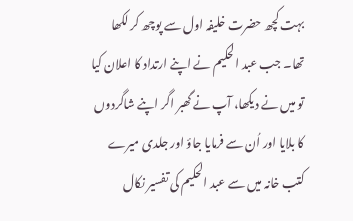بہت کچھ حضرت خلیفہ اول سے پوچھ کر لکھا تھا۔ جب عبد الحکیم نے اپنے ارتداد کا اعلان کیا تو میں نے دیکھا، آپ نے گھبر اگر اپنے شاگردوں کا بلایا اور اُن سے فرمایا جاؤ اور جلدی میرے کتب خانہ میں سے عبد الحکیم کی تفسیر نکال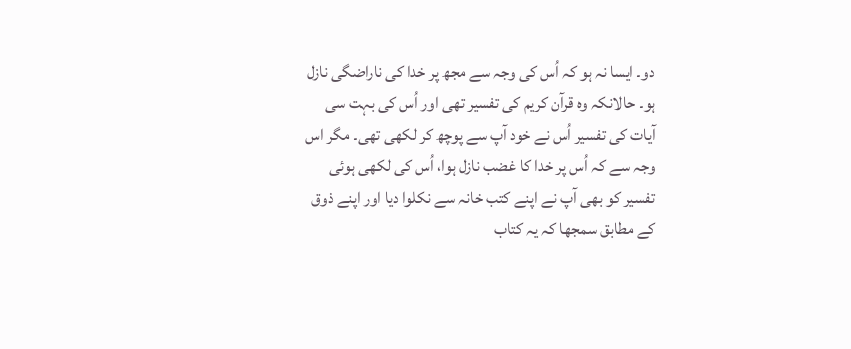دو۔ ایسا نہ ہو کہ اُس کی وجہ سے مجھ پر خدا کی ناراضگی نازل ہو۔ حالانکہ وہ قرآن کریم کی تفسیر تھی اور اُس کی بہت سی آیات کی تفسیر اُس نے خود آپ سے پوچھ کر لکھی تھی۔ مگر اس وجہ سے کہ اُس پر خدا کا غضب نازل ہوا، اُس کی لکھی ہوئی تفسیر کو بھی آپ نے اپنے کتب خانہ سے نکلوا دیا اور اپنے ذوق کے مطابق سمجھا کہ یہ کتاب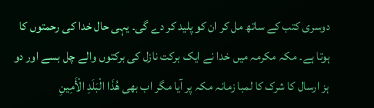دوسری کتب کے ساتھ مل کر ان کو پلید کر دے گی۔ یہی حال خدا کی رحمتوں کا ہوتا ہے۔ مکہ مکرمہ میں خدا نے ایک برکت نازل کی برکتوں والے چل بسے اور دو ہز ارسال کا شرک کا لمبا زمانہ مکہ پر آیا مگر اب بھی هُذَا الْبَلَدِ الْأَمِينِ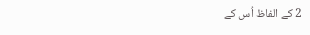2 کے الفاظ اُس کے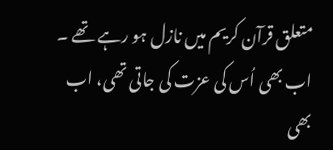متعلق قرآن کریم میں نازل ہو رہے تھے ۔ اب بھی اُس کی عزت کی جاتی تھی، اب بھی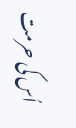اُس کی حرمت